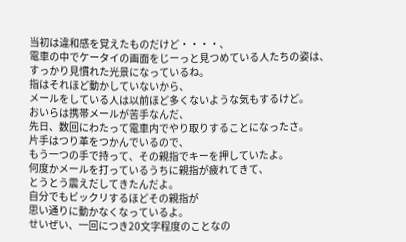当初は違和感を覚えたものだけど・・・・、
電車の中でケータイの画面をじーっと見つめている人たちの姿は、
すっかり見慣れた光景になっているね。
指はそれほど動かしていないから、
メールをしている人は以前ほど多くないような気もするけど。
おいらは携帯メールが苦手なんだ、
先日、数回にわたって電車内でやり取りすることになったさ。
片手はつり革をつかんでいるので、
もう一つの手で持って、その親指でキーを押していたよ。
何度かメールを打っているうちに親指が疲れてきて、
とうとう震えだしてきたんだよ。
自分でもビックリするほどその親指が
思い通りに動かなくなっているよ。
せいぜい、一回につき20文字程度のことなの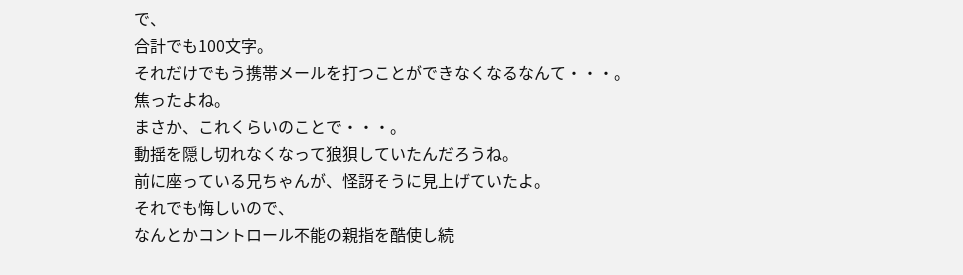で、
合計でも100文字。
それだけでもう携帯メールを打つことができなくなるなんて・・・。
焦ったよね。
まさか、これくらいのことで・・・。
動揺を隠し切れなくなって狼狽していたんだろうね。
前に座っている兄ちゃんが、怪訝そうに見上げていたよ。
それでも悔しいので、
なんとかコントロール不能の親指を酷使し続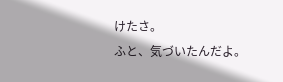けたさ。
ふと、気づいたんだよ。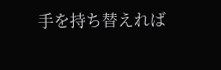手を持ち替えれば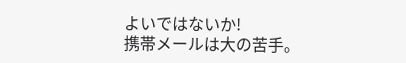よいではないか!
携帯メールは大の苦手。